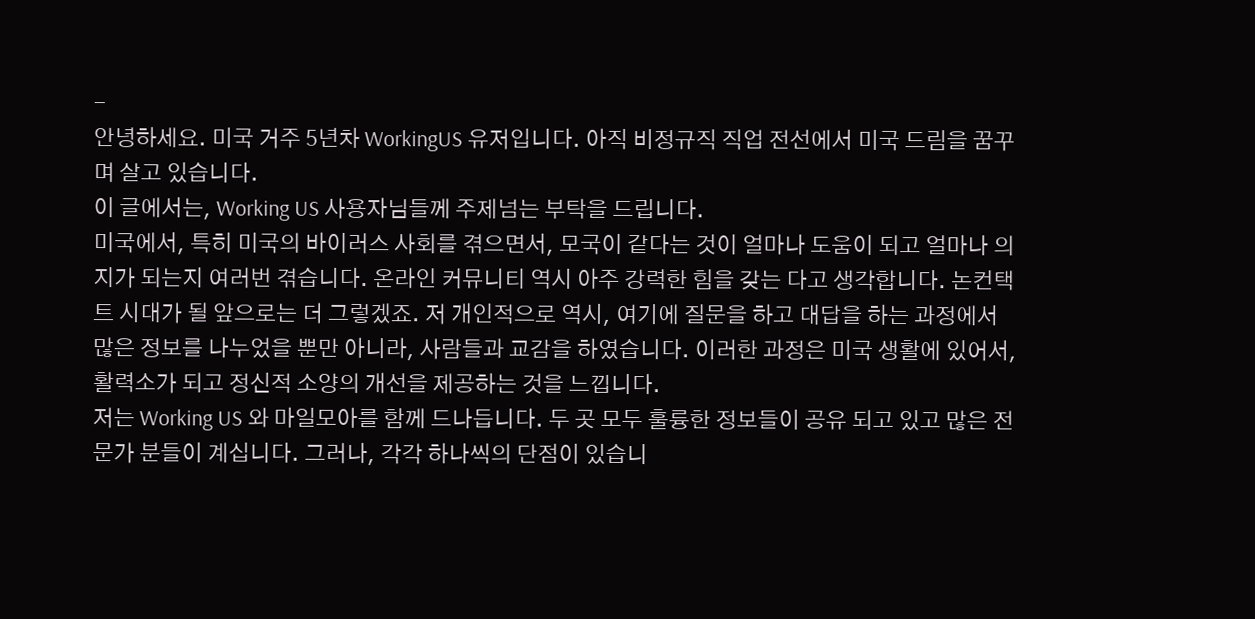-
안녕하세요. 미국 거주 5년차 WorkingUS 유저입니다. 아직 비정규직 직업 전선에서 미국 드림을 꿈꾸며 살고 있습니다.
이 글에서는, Working US 사용자님들께 주제넘는 부탁을 드립니다.
미국에서, 특히 미국의 바이러스 사회를 겪으면서, 모국이 같다는 것이 얼마나 도움이 되고 얼마나 의지가 되는지 여러번 겪습니다. 온라인 커뮤니티 역시 아주 강력한 힘을 갖는 다고 생각합니다. 논컨택트 시대가 될 앞으로는 더 그렇겠죠. 저 개인적으로 역시, 여기에 질문을 하고 대답을 하는 과정에서 많은 정보를 나누었을 뿐만 아니라, 사람들과 교감을 하였습니다. 이러한 과정은 미국 생활에 있어서, 활력소가 되고 정신적 소양의 개선을 제공하는 것을 느낍니다.
저는 Working US 와 마일모아를 함께 드나듭니다. 두 곳 모두 훌륭한 정보들이 공유 되고 있고 많은 전문가 분들이 계십니다. 그러나, 각각 하나씩의 단점이 있습니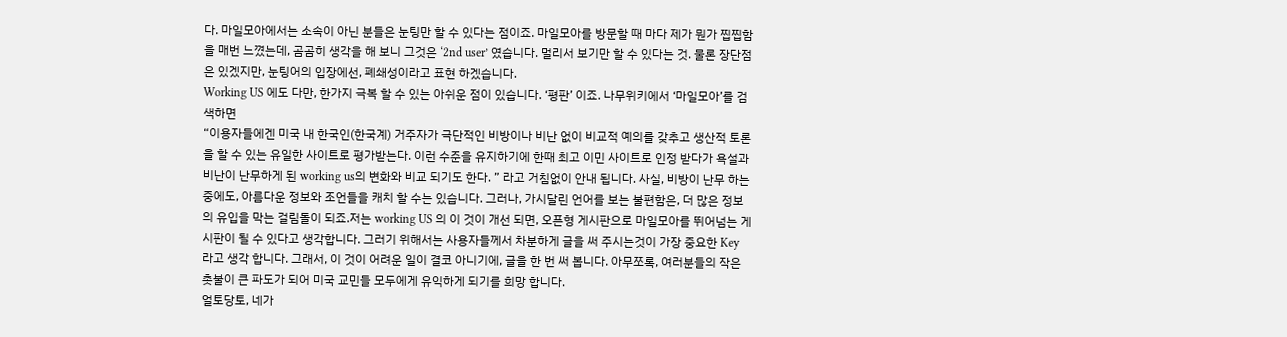다. 마일모아에서는 소속이 아닌 분들은 눈팅만 할 수 있다는 점이죠. 마일모아를 방문할 때 마다 제가 뭔가 찝찝함을 매번 느꼈는데, 곰곰히 생각을 해 보니 그것은 ‘2nd user’ 였습니다. 멀리서 보기만 할 수 있다는 것. 물론 장단점은 있겠지만, 눈팅어의 입장에선, 폐쇄성이라고 표현 하겠습니다.
Working US 에도 다만, 한가지 극복 할 수 있는 아쉬운 점이 있습니다. ‘평판’ 이죠. 나무위키에서 ‘마일모아’를 검색하면
“이용자들에겐 미국 내 한국인(한국계) 거주자가 극단적인 비방이나 비난 없이 비교적 예의를 갖추고 생산적 토론을 할 수 있는 유일한 사이트로 평가받는다. 이런 수준을 유지하기에 한때 최고 이민 사이트로 인정 받다가 욕설과 비난이 난무하게 된 working us의 변화와 비교 되기도 한다. ” 라고 거침없이 안내 됩니다. 사실, 비방이 난무 하는 중에도, 아름다운 정보와 조언들을 캐치 할 수는 있습니다. 그러나, 가시달린 언어를 보는 불편함은, 더 많은 정보의 유입을 막는 걸림돌이 되죠.저는 working US 의 이 것이 개선 되면, 오픈형 게시판으로 마일모아를 뛰어넘는 게시판이 될 수 있다고 생각합니다. 그러기 위해서는 사용자들께서 차분하게 글을 써 주시는것이 가장 중요한 Key 라고 생각 합니다. 그래서, 이 것이 어려운 일이 결코 아니기에, 글을 한 번 써 봅니다. 아무쪼록, 여러분들의 작은 촛불이 큰 파도가 되어 미국 교민들 모두에게 유익하게 되기를 희망 합니다.
얼토당토, 네가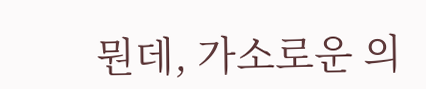뭔데, 가소로운 의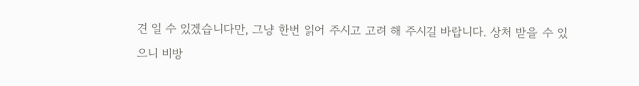견 일 수 있겠습니다만, 그냥 한번 읽어 주시고 고려 해 주시길 바랍니다. 상처 받을 수 있으니 비방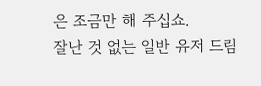은 조금만 해 주십쇼.
잘난 것 없는 일반 유저 드림